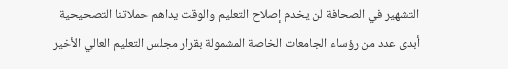التشهير في الصحافة لن يخدم إصلاح التعليم والوقت يداهم حملاتنا التصحيحية
أبدى عدد من رؤساء الجامعات الخاصة المشمولة بقرار مجلس التعليم العالي الأخير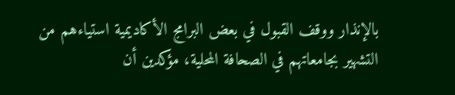بالإنذار ووقف القبول في بعض البرامج الأكاديمية استياءهم من التشهير بجامعاتهم في الصحافة المحلية، مؤكدين أن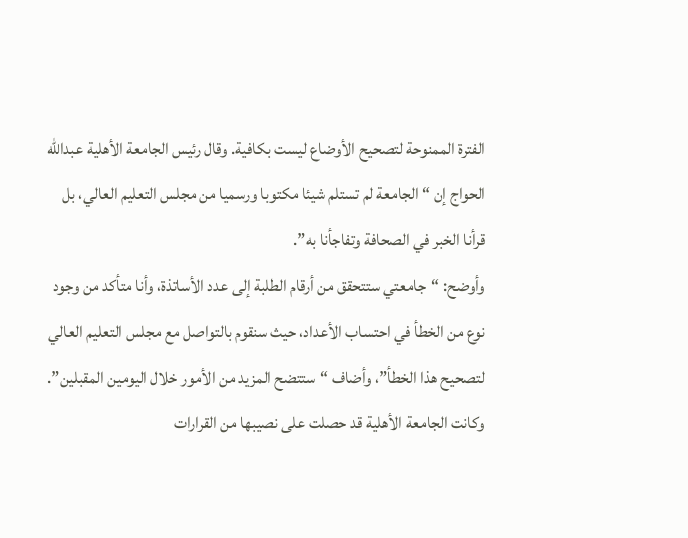الفترة الممنوحة لتصحيح الأوضاع ليست بكافية. وقال رئيس الجامعة الأهلية عبدالله الحواج إن “الجامعة لم تستلم شيئا مكتوبا ورسميا من مجلس التعليم العالي، بل قرأنا الخبر في الصحافة وتفاجأنا به”.
وأوضح: “جامعتي ستتحقق من أرقام الطلبة إلى عدد الأساتذة، وأنا متأكد من وجود نوع من الخطأ في احتساب الأعداد، حيث سنقوم بالتواصل مع مجلس التعليم العالي لتصحيح هذا الخطأ”، وأضاف “ستتضح المزيد من الأمور خلال اليومين المقبلين”.
وكانت الجامعة الأهلية قد حصلت على نصيبها من القرارات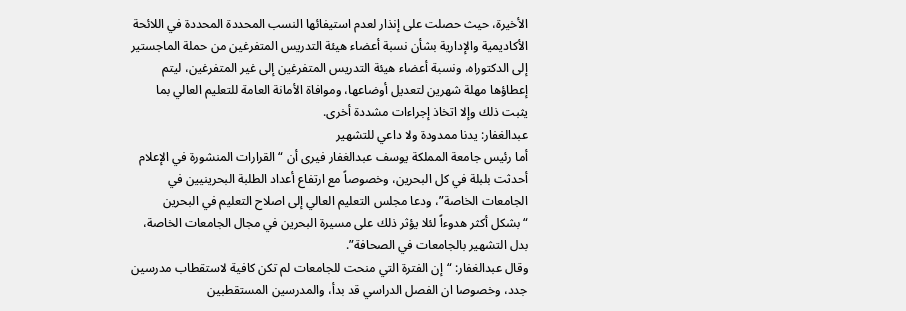الأخيرة، حيث حصلت على إنذار لعدم استيفائها النسب المحددة المحددة في اللائحة الأكاديمية والإدارية بشأن نسبة أعضاء هيئة التدريس المتفرغين من حملة الماجستير إلى الدكتوراه، ونسبة أعضاء هيئة التدريس المتفرغين إلى غير المتفرغين، ليتم إعطاؤها مهلة شهرين لتعديل أوضاعها، وموافاة الأمانة العامة للتعليم العالي بما يثبت ذلك وإلا اتخاذ إجراءات مشددة أخرى.
عبدالغفار: يدنا ممدودة ولا داعي للتشهير
أما رئيس جامعة المملكة يوسف عبدالغفار فيرى أن “القرارات المنشورة في الإعلام أحدثت بلبلة في كل البحرين، وخصوصاً مع ارتفاع أعداد الطلبة البحرينيين في الجامعات الخاصة”، ودعا مجلس التعليم العالي إلى اصلاح التعليم في البحرين “بشكل أكثر هدوءاً لئلا يؤثر ذلك على مسيرة البحرين في مجال الجامعات الخاصة، بدل التشهير بالجامعات في الصحافة”.
وقال عبدالغفار: “إن الفترة التي منحت للجامعات لم تكن كافية لاستقطاب مدرسين جدد، وخصوصا ان الفصل الدراسي قد بدأ، والمدرسين المستقطبين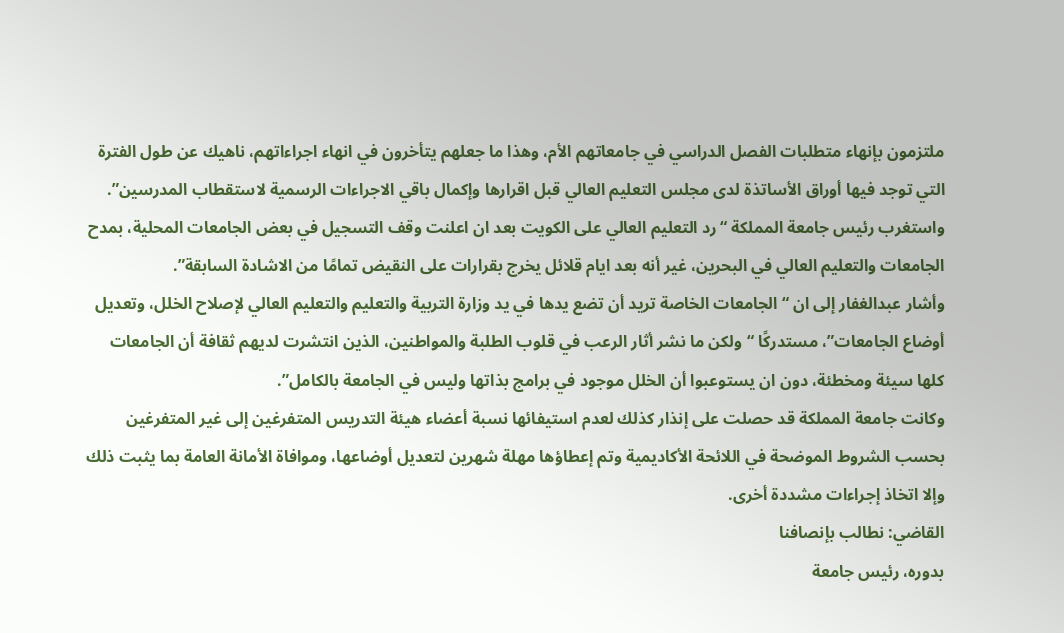ملتزمون بإنهاء متطلبات الفصل الدراسي في جامعاتهم الأم، وهذا ما جعلهم يتأخرون في انهاء اجراءاتهم، ناهيك عن طول الفترة التي توجد فيها أوراق الأساتذة لدى مجلس التعليم العالي قبل اقرارها وإكمال باقي الاجراءات الرسمية لاستقطاب المدرسين”.
واستغرب رئيس جامعة المملكة “رد التعليم العالي على الكويت بعد ان اعلنت وقف التسجيل في بعض الجامعات المحلية، بمدح الجامعات والتعليم العالي في البحرين، غير أنه بعد ايام قلائل يخرج بقرارات على النقيض تمامًا من الاشادة السابقة”.
وأشار عبدالغفار إلى ان “الجامعات الخاصة تريد أن تضع يدها في يد وزارة التربية والتعليم والتعليم العالي لإصلاح الخلل، وتعديل أوضاع الجامعات”، مستدركًا “ولكن ما نشر أثار الرعب في قلوب الطلبة والمواطنين، الذين انتشرت لديهم ثقافة أن الجامعات كلها سيئة ومخطئة، دون ان يستوعبوا أن الخلل موجود في برامج بذاتها وليس في الجامعة بالكامل”.
وكانت جامعة المملكة قد حصلت على إنذار كذلك لعدم استيفائها نسبة أعضاء هيئة التدريس المتفرغين إلى غير المتفرغين بحسب الشروط الموضحة في اللائحة الأكاديمية وتم إعطاؤها مهلة شهرين لتعديل أوضاعها، وموافاة الأمانة العامة بما يثبت ذلك وإلا اتخاذ إجراءات مشددة أخرى.
القاضي: نطالب بإنصافنا
بدوره، رئيس جامعة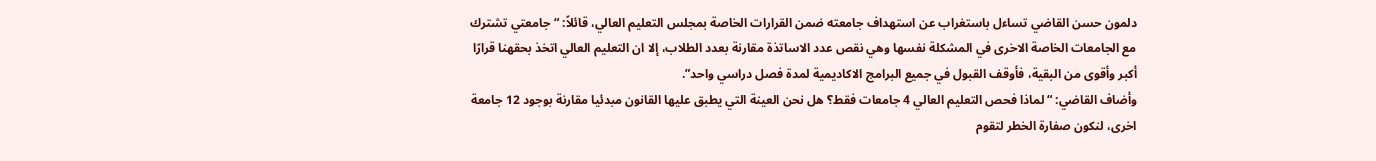دلمون حسن القاضي تساءل باستغراب عن استهداف جامعته ضمن القرارات الخاصة بمجلس التعليم العالي، قائلاً: “جامعتي تشترك مع الجامعات الخاصة الاخرى في المشكلة نفسها وهي نقص عدد الاساتذة مقارنة بعدد الطلاب، إلا ان التعليم العالي اتخذ بحقهنا قرارًا أكبر وأقوى من البقية، فأوقف القبول في جميع البرامج الاكاديمية لمدة فصل دراسي واحد”.
وأضاف القاضي: “لماذا فحص التعليم العالي 4 جامعات فقط؟ هل نحن العينة التي يطبق عليها القانون مبدئيا مقارنة بوجود 12 جامعة اخرى، لنكون صفارة الخطر لتقوم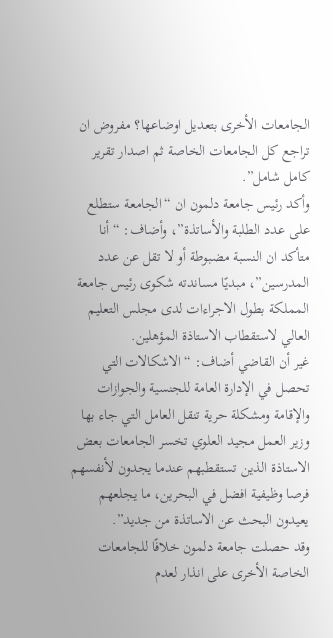الجامعات الأخرى بتعديل اوضاعها؟ مفروض ان تراجع كل الجامعات الخاصة ثم اصدار تقرير كامل شامل”.
وأكد رئيس جامعة دلمون ان “الجامعة ستطلع على عدد الطلبة والأساتذة”، وأضاف: “أنا متأكد ان النسبة مضبوطة أو لا تقل عن عدد المدرسين”، مبديًا مساندته شكوى رئيس جامعة المملكة بطول الاجراءات لدى مجلس التعليم العالي لاستقطاب الاستاذة المؤهلين.
غير أن القاضي أضاف: “الاشكالات التي تحصل في الإدارة العامة للجنسية والجوازات والإقامة ومشكلة حرية تنقل العامل التي جاء بها وزير العمل مجيد العلوي تخسر الجامعات بعض الاستاذة الذين تستقطبهم عندما يجدون لأنفسهم فرصا وظيفية افضل في البحرين، ما يجلعهم يعيدون البحث عن الاساتذة من جديد”.
وقد حصلت جامعة دلمون خلافًا للجامعات الخاصة الأخرى على انذار لعدم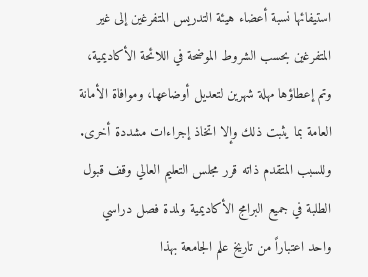استيفائها نسبة أعضاء هيئة التدريس المتفرغين إلى غير المتفرغين بحسب الشروط الموضحة في اللائحة الأكاديمية، وتم إعطاؤها مهلة شهرين لتعديل أوضاعها، وموافاة الأمانة العامة بما يثبت ذلك وإلا اتخاذ إجراءات مشددة أخرى.
وللسبب المتقدم ذاته قرر مجلس التعليم العالي وقف قبول الطلبة في جميع البرامج الأكاديمية ولمدة فصل دراسي واحد اعتباراً من تاريخ علم الجامعة بهذا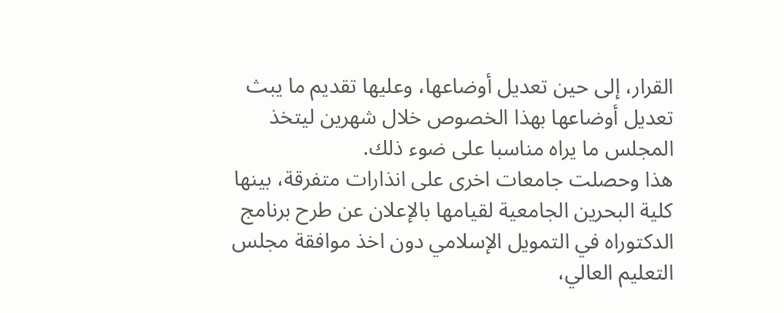القرار، إلى حين تعديل أوضاعها، وعليها تقديم ما يبث تعديل أوضاعها بهذا الخصوص خلال شهرين ليتخذ المجلس ما يراه مناسبا على ضوء ذلك.
هذا وحصلت جامعات اخرى على انذارات متفرقة، بينها كلية البحرين الجامعية لقيامها بالإعلان عن طرح برنامج الدكتوراه في التمويل الإسلامي دون اخذ موافقة مجلس التعليم العالي،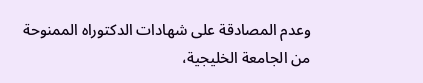وعدم المصادقة على شهادات الدكتوراه الممنوحة من الجامعة الخليجية،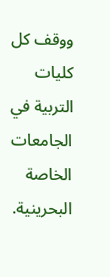ووقف كل كليات التربية في الجامعات الخاصة البحرينية.